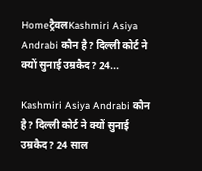Homeट्रैवलKashmiri Asiya Andrabi कौन है? दिल्ली कोर्ट ने क्यों सुनाई उम्रकैद? 24...

Kashmiri Asiya Andrabi कौन है? दिल्ली कोर्ट ने क्यों सुनाई उम्रकैद? 24 साल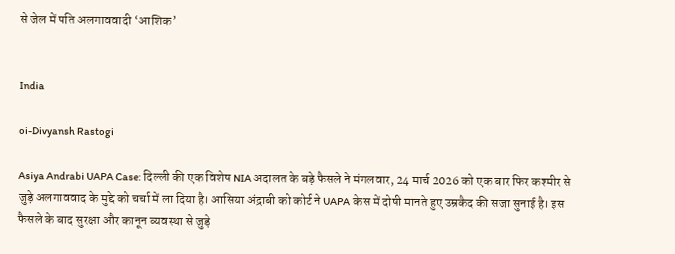से जेल में पति अलगाववादी ‘आशिक’


India

oi-Divyansh Rastogi

Asiya Andrabi UAPA Case: दिल्ली की एक विशेष NIA अदालत के बड़े फैसले ने मंगलवार, 24 मार्च 2026 को एक बार फिर कश्मीर से जुड़े अलगाववाद के मुद्दे को चर्चा में ला दिया है। आसिया अंद्राबी को कोर्ट ने UAPA केस में दोषी मानते हुए उम्रकैद की सजा सुनाई है। इस फैसले के बाद सुरक्षा और कानून व्यवस्था से जुड़े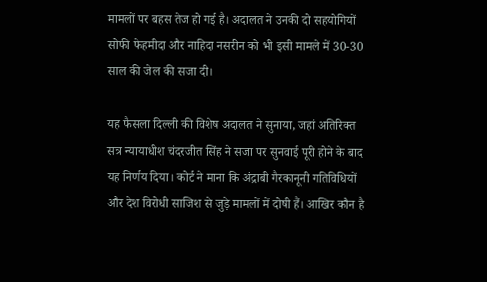मामलों पर बहस तेज हो गई है। अदालत ने उनकी दो सहयोगियों सोफी फेहमीदा और नाहिदा नसरीन को भी इसी मामले में 30-30 साल की जेल की सजा दी।

यह फैसला दिल्ली की विशेष अदालत ने सुनाया, जहां अतिरिक्त सत्र न्यायाधीश चंदरजीत सिंह ने सजा पर सुनवाई पूरी होने के बाद यह निर्णय दिया। कोर्ट ने माना कि अंद्राबी गैरकानूनी गतिविधियों और देश विरोधी साजिश से जुड़े मामलों में दोषी हैं। आखिर कौन है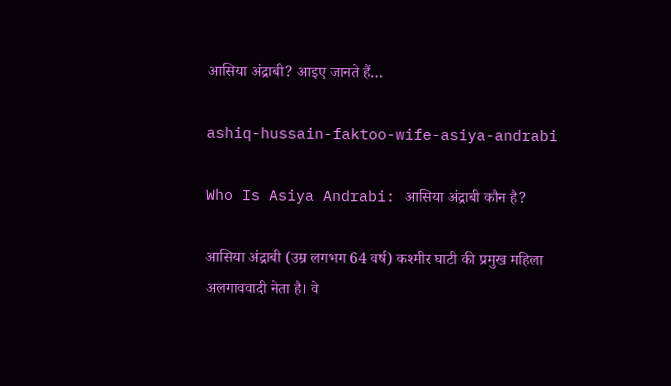आसिया अंद्राबी? आइए जानते हैं…

ashiq-hussain-faktoo-wife-asiya-andrabi

Who Is Asiya Andrabi: आसिया अंद्राबी कौन है?

आसिया अंद्राबी (उम्र लगभग 64 वर्ष) कश्मीर घाटी की प्रमुख महिला अलगाववादी नेता है। वे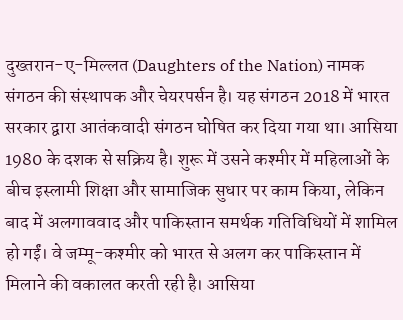दुख्तरान-ए-मिल्लत (Daughters of the Nation) नामक संगठन की संस्थापक और चेयरपर्सन है। यह संगठन 2018 में भारत सरकार द्वारा आतंकवादी संगठन घोषित कर दिया गया था। आसिया 1980 के दशक से सक्रिय है। शुरू में उसने कश्मीर में महिलाओं के बीच इस्लामी शिक्षा और सामाजिक सुधार पर काम किया, लेकिन बाद में अलगाववाद और पाकिस्तान समर्थक गतिविधियों में शामिल हो गईं। वे जम्मू-कश्मीर को भारत से अलग कर पाकिस्तान में मिलाने की वकालत करती रही है। आसिया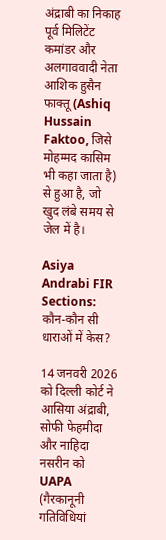अंद्राबी का निकाह पूर्व मिलिटेंट कमांडर और अलगाववादी नेता आशिक हुसैन फाक्तू (Ashiq Hussain Faktoo, जिसे मोहम्मद कासिम भी कहा जाता है) से हुआ है, जो खुद लंबे समय से जेल में है।

Asiya Andrabi FIR Sections: कौन-कौन सी धाराओं में केस?

14 जनवरी 2026 को दिल्ली कोर्ट ने आसिया अंद्राबी, सोफी फेहमीदा और नाहिदा नसरीन को UAPA (गैरकानूनी गतिविधियां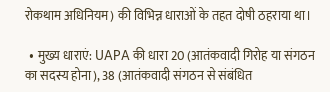रोकथाम अधिनियम) की विभिन्न धाराओं के तहत दोषी ठहराया था।

  • मुख्य धाराएं: UAPA की धारा 20 (आतंकवादी गिरोह या संगठन का सदस्य होना), 38 (आतंकवादी संगठन से संबंधित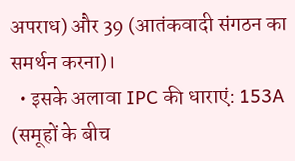अपराध) और 39 (आतंकवादी संगठन का समर्थन करना)।
  • इसके अलावा IPC की धाराएं: 153A (समूहों के बीच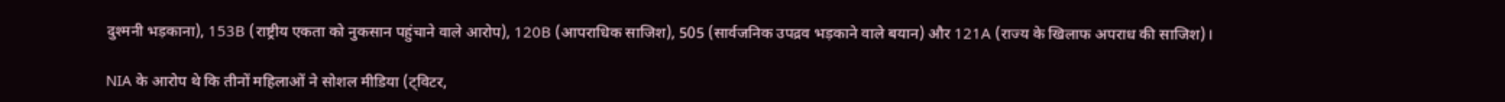दुश्मनी भड़काना), 153B (राष्ट्रीय एकता को नुकसान पहुंचाने वाले आरोप), 120B (आपराधिक साजिश), 505 (सार्वजनिक उपद्रव भड़काने वाले बयान) और 121A (राज्य के खिलाफ अपराध की साजिश)।

NIA के आरोप थे कि तीनों महिलाओं ने सोशल मीडिया (ट्विटर,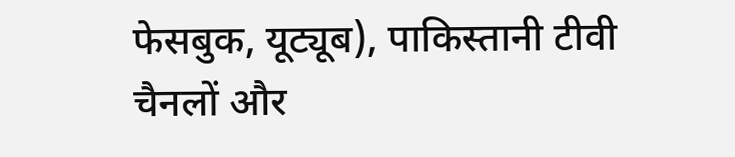फेसबुक, यूट्यूब), पाकिस्तानी टीवी चैनलों और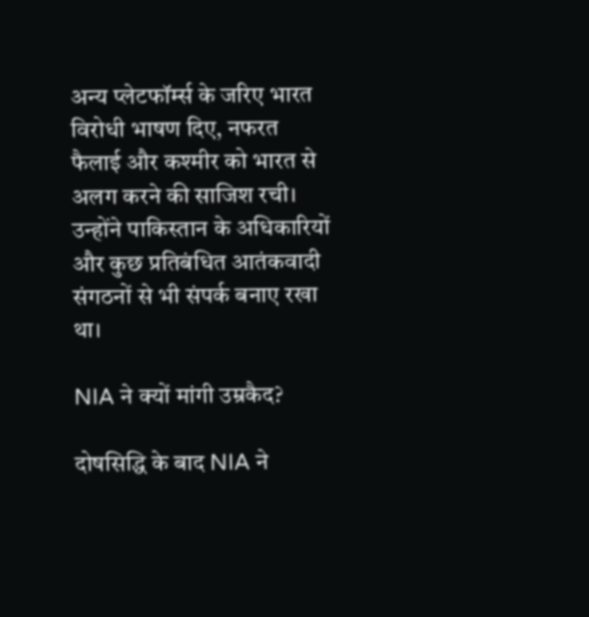अन्य प्लेटफॉर्म्स के जरिए भारत विरोधी भाषण दिए, नफरत फैलाई और कश्मीर को भारत से अलग करने की साजिश रची। उन्होंने पाकिस्तान के अधिकारियों और कुछ प्रतिबंधित आतंकवादी संगठनों से भी संपर्क बनाए रखा था।

NIA ने क्यों मांगी उम्रकैद?

दोषसिद्धि के बाद NIA ने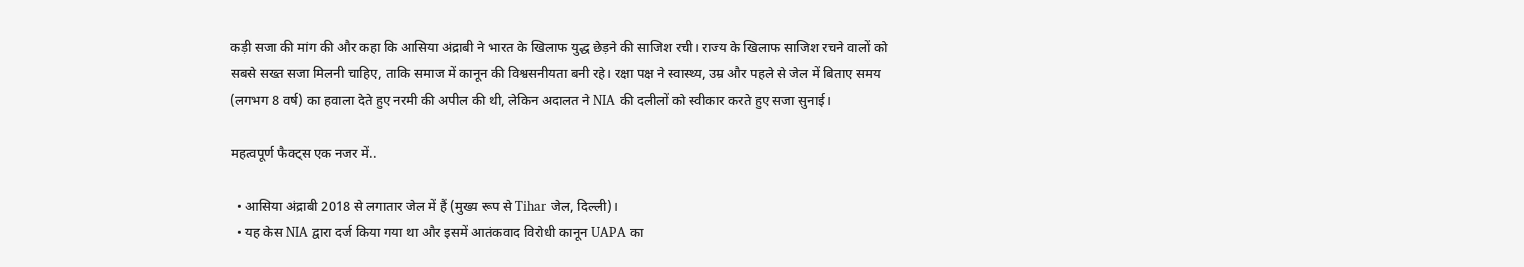कड़ी सजा की मांग की और कहा कि आसिया अंद्राबी ने भारत के खिलाफ युद्ध छेड़ने की साजिश रची। राज्य के खिलाफ साजिश रचने वालों को सबसे सख्त सजा मिलनी चाहिए, ताकि समाज में कानून की विश्वसनीयता बनी रहे। रक्षा पक्ष ने स्वास्थ्य, उम्र और पहले से जेल में बिताए समय (लगभग 8 वर्ष) का हवाला देते हुए नरमी की अपील की थी, लेकिन अदालत ने NIA की दलीलों को स्वीकार करते हुए सजा सुनाई।

महत्वपूर्ण फैक्ट्स एक नजर में..

  • आसिया अंद्राबी 2018 से लगातार जेल में हैं (मुख्य रूप से Tihar जेल, दिल्ली)।
  • यह केस NIA द्वारा दर्ज किया गया था और इसमें आतंकवाद विरोधी कानून UAPA का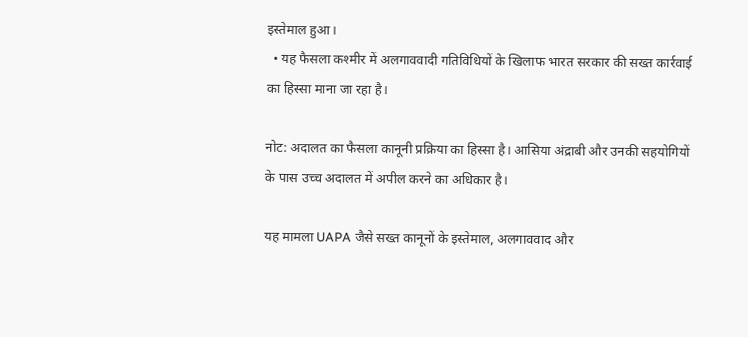इस्तेमाल हुआ।
  • यह फैसला कश्मीर में अलगाववादी गतिविधियों के खिलाफ भारत सरकार की सख्त कार्रवाई का हिस्सा माना जा रहा है।

नोट: अदालत का फैसला कानूनी प्रक्रिया का हिस्सा है। आसिया अंद्राबी और उनकी सहयोगियों के पास उच्च अदालत में अपील करने का अधिकार है।

यह मामला UAPA जैसे सख्त कानूनों के इस्तेमाल, अलगाववाद और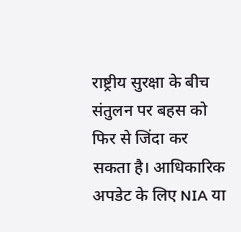राष्ट्रीय सुरक्षा के बीच संतुलन पर बहस को फिर से जिंदा कर सकता है। आधिकारिक अपडेट के लिए NIA या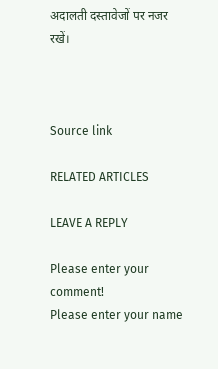अदालती दस्तावेजों पर नजर रखें।



Source link

RELATED ARTICLES

LEAVE A REPLY

Please enter your comment!
Please enter your name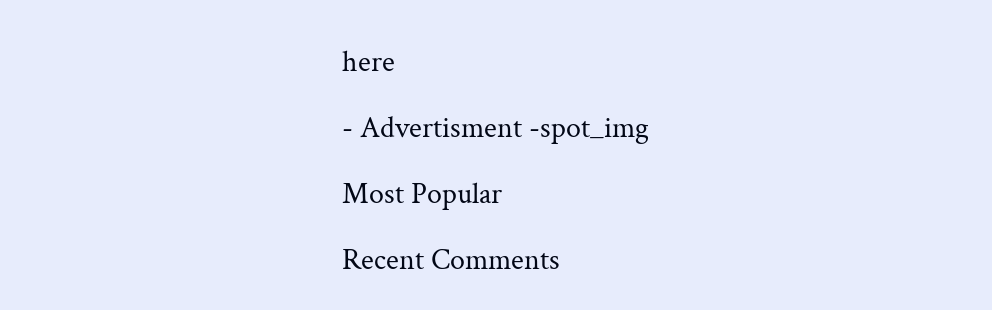here

- Advertisment -spot_img

Most Popular

Recent Comments